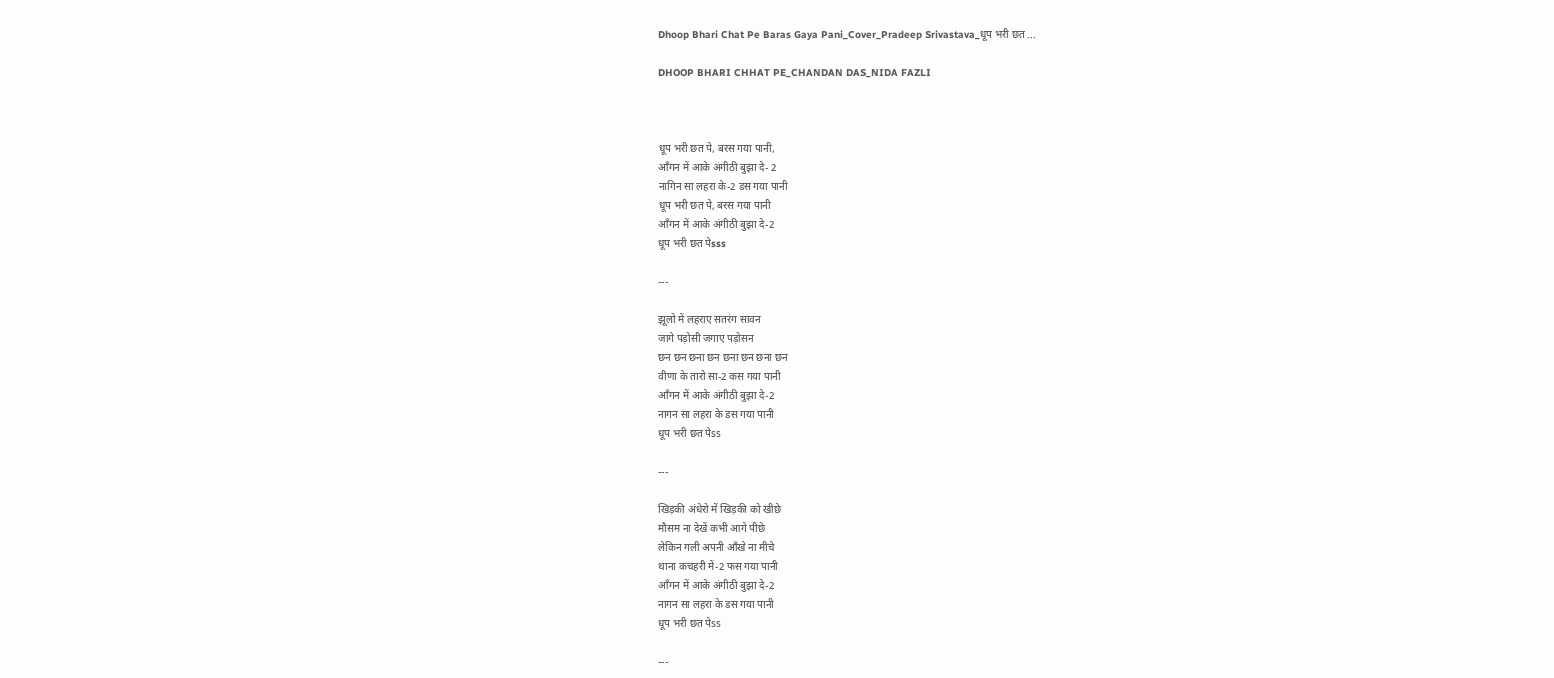Dhoop Bhari Chat Pe Baras Gaya Pani_Cover_Pradeep Srivastava_धूप भरी छत ...

DHOOP BHARI CHHAT PE_CHANDAN DAS_NIDA FAZLI



धूप भरी छत पे, बरस गया पानी,
आँगन में आके अंगीठी बुझा दे- 2
नागिन सा लहरा के-2 डस गया पानी
धूप भरी छत पे, बरस गया पानी
आँगन में आके अंगीठी बुझा दे-2
धूप भरी छत पेsss

---

झूलो में लहराए सतरंग सावन
जागे पड़ोसी जगाए पड़ोसन
छन छन छना छन छना छन छना छन
वीणा के तारो सा-2 कस गया पानी
आँगन में आके अंगीठी बुझा दे-2
नागन सा लहरा के डस गया पानी
धूप भरी छत पेss

---

खिड़की अंधेरो में खिड़की को खीछे
मौसम ना देखें कभी आगे पीछे
लेकिन गली अपनी आँखे ना मीचे
थाना कचहरी में-2 फस गया पानी
आँगन में आके अंगीठी बुझा दे-2
नागन सा लहरा के डस गया पानी
धूप भरी छत पेss

---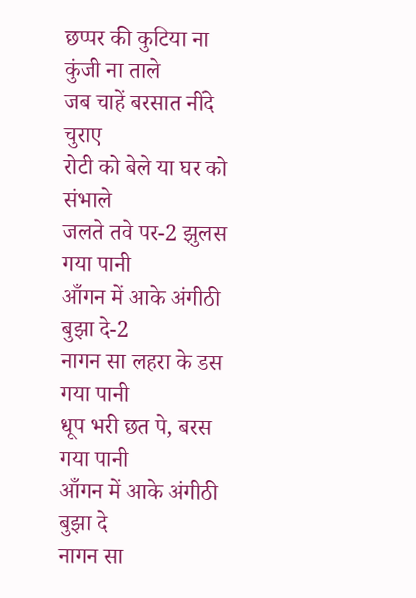छप्पर की कुटिया ना कुंजी ना ताले
जब चाहें बरसात नींदे चुराए
रोटी को बेले या घर को संभाले
जलते तवे पर-2 झुलस गया पानी
आँगन में आके अंगीठी बुझा दे-2
नागन सा लहरा के डस गया पानी
धूप भरी छत पे, बरस गया पानी
आँगन में आके अंगीठी बुझा दे
नागन सा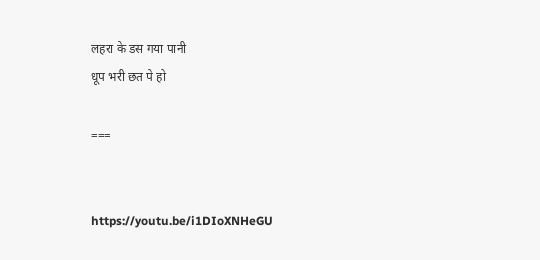लहरा के डस गया पानी
धूप भरी छत पे हो

===


https://youtu.be/i1DIoXNHeGU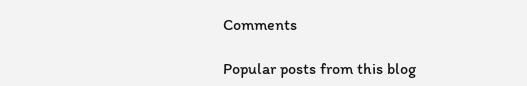Comments

Popular posts from this blog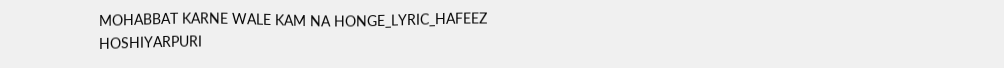MOHABBAT KARNE WALE KAM NA HONGE_LYRIC_HAFEEZ HOSHIYARPURI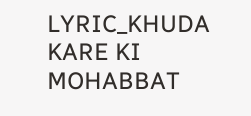LYRIC_KHUDA KARE KI MOHABBAT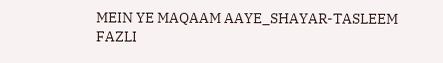MEIN YE MAQAAM AAYE_SHAYAR-TASLEEM FAZLI